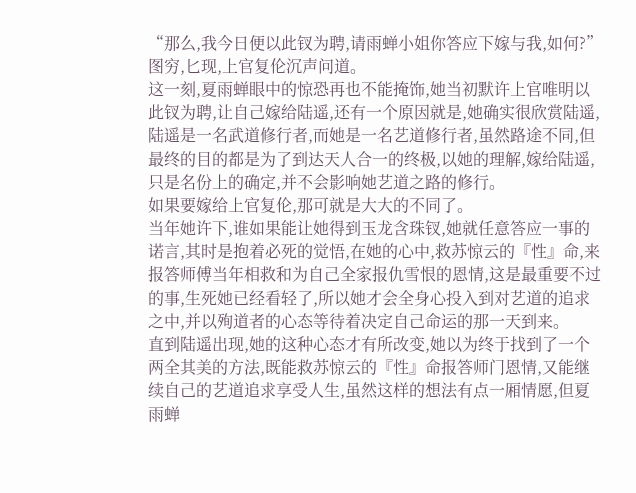“那么,我今日便以此钗为聘,请雨蝉小姐你答应下嫁与我,如何?”图穷,匕现,上官复伦沉声问道。
这一刻,夏雨蝉眼中的惊恐再也不能掩饰,她当初默许上官唯明以此钗为聘,让自己嫁给陆遥,还有一个原因就是,她确实很欣赏陆遥,陆遥是一名武道修行者,而她是一名艺道修行者,虽然路途不同,但最终的目的都是为了到达天人合一的终极,以她的理解,嫁给陆遥,只是名份上的确定,并不会影响她艺道之路的修行。
如果要嫁给上官复伦,那可就是大大的不同了。
当年她许下,谁如果能让她得到玉龙含珠钗,她就任意答应一事的诺言,其时是抱着必死的觉悟,在她的心中,救苏惊云的『性』命,来报答师傅当年相救和为自己全家报仇雪恨的恩情,这是最重要不过的事,生死她已经看轻了,所以她才会全身心投入到对艺道的追求之中,并以殉道者的心态等待着决定自己命运的那一天到来。
直到陆遥出现,她的这种心态才有所改变,她以为终于找到了一个两全其美的方法,既能救苏惊云的『性』命报答师门恩情,又能继续自己的艺道追求享受人生,虽然这样的想法有点一厢情愿,但夏雨蝉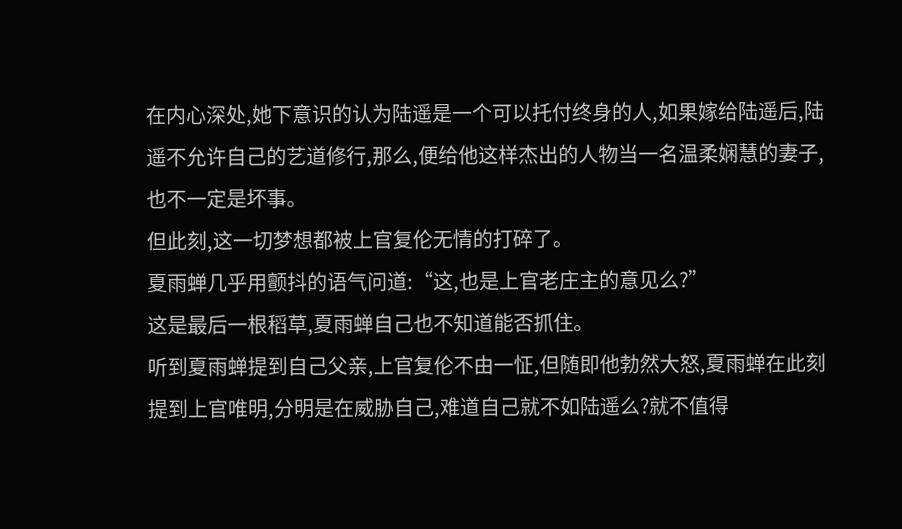在内心深处,她下意识的认为陆遥是一个可以托付终身的人,如果嫁给陆遥后,陆遥不允许自己的艺道修行,那么,便给他这样杰出的人物当一名温柔娴慧的妻子,也不一定是坏事。
但此刻,这一切梦想都被上官复伦无情的打碎了。
夏雨蝉几乎用颤抖的语气问道:“这,也是上官老庄主的意见么?”
这是最后一根稻草,夏雨蝉自己也不知道能否抓住。
听到夏雨蝉提到自己父亲,上官复伦不由一怔,但随即他勃然大怒,夏雨蝉在此刻提到上官唯明,分明是在威胁自己,难道自己就不如陆遥么?就不值得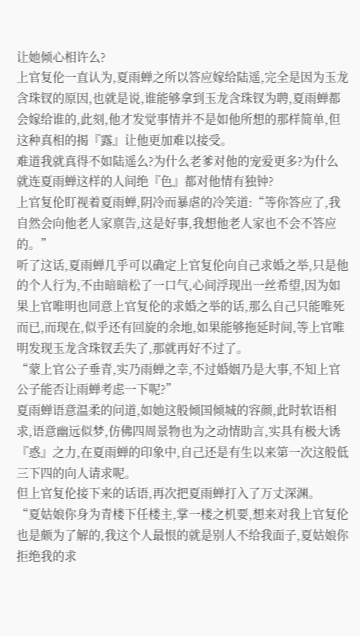让她倾心相许么?
上官复伦一直认为,夏雨蝉之所以答应嫁给陆遥,完全是因为玉龙含珠钗的原因,也就是说,谁能够拿到玉龙含珠钗为聘,夏雨蝉都会嫁给谁的,此刻,他才发觉事情并不是如他所想的那样简单,但这种真相的揭『露』让他更加难以接受。
难道我就真得不如陆遥么?为什么老爹对他的宠爱更多?为什么就连夏雨蝉这样的人间绝『色』都对他情有独钟?
上官复伦盯视着夏雨蝉,阴冷而暴虐的冷笑道:“等你答应了,我自然会向他老人家禀告,这是好事,我想他老人家也不会不答应的。”
听了这话,夏雨蝉几乎可以确定上官复伦向自己求婚之举,只是他的个人行为,不由暗暗松了一口气,心间浮现出一丝希望,因为如果上官唯明也同意上官复伦的求婚之举的话,那么自己只能唯死而已,而现在,似乎还有回旋的余地,如果能够拖延时间,等上官唯明发现玉龙含珠钗丢失了,那就再好不过了。
“蒙上官公子垂青,实乃雨蝉之幸,不过婚姻乃是大事,不知上官公子能否让雨蝉考虑一下呢?”
夏雨蝉语意温柔的问道,如她这般倾国倾城的容颜,此时软语相求,语意幽远似梦,仿佛四周景物也为之动情助言,实具有极大诱『惑』之力,在夏雨蝉的印象中,自己还是有生以来第一次这般低三下四的向人请求呢。
但上官复伦接下来的话语,再次把夏雨蝉打入了万丈深渊。
“夏姑娘你身为青楼下任楼主,掌一楼之机要,想来对我上官复伦也是颇为了解的,我这个人最恨的就是别人不给我面子,夏姑娘你拒绝我的求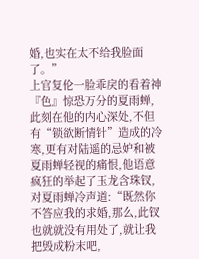婚,也实在太不给我脸面了。”
上官复伦一脸乖戾的看着神『色』惊恐万分的夏雨蝉,此刻在他的内心深处,不但有“锁欲断情针”造成的冷寒,更有对陆遥的忌妒和被夏雨蝉轻视的痛恨,他语意疯狂的举起了玉龙含珠钗,对夏雨蝉冷声道:“既然你不答应我的求婚,那么,此钗也就就没有用处了,就让我把毁成粉末吧,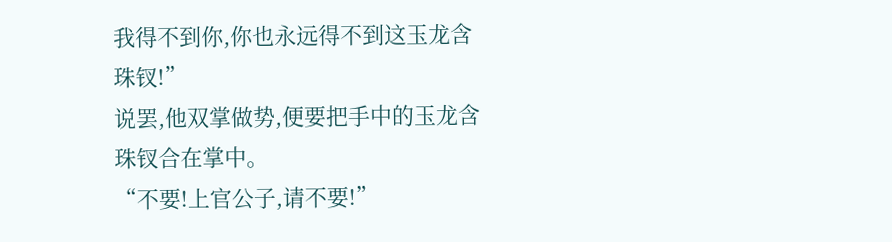我得不到你,你也永远得不到这玉龙含珠钗!”
说罢,他双掌做势,便要把手中的玉龙含珠钗合在掌中。
“不要!上官公子,请不要!”